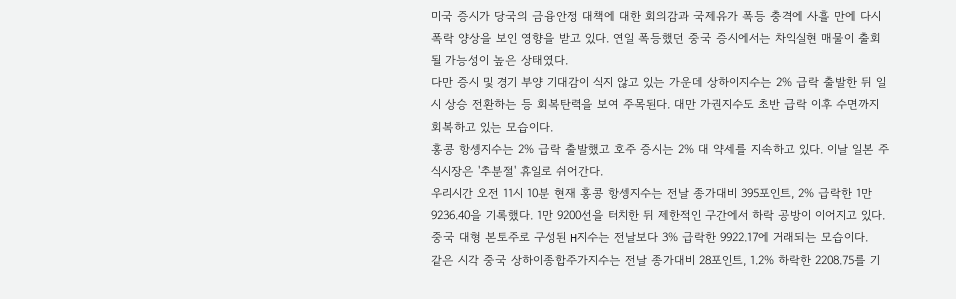미국 증시가 당국의 금융안정 대책에 대한 회의감과 국제유가 폭등 충격에 사흘 만에 다시 폭락 양상을 보인 영향을 받고 있다. 연일 폭등했던 중국 증시에서는 차익실현 매물이 출회될 가능성이 높은 상태였다.
다만 증시 및 경기 부양 기대감이 식지 않고 있는 가운데 상하이지수는 2% 급락 출발한 뒤 일시 상승 전환하는 등 회복탄력을 보여 주목된다. 대만 가권지수도 초반 급락 이후 수면까지 회복하고 있는 모습이다.
홍콩 항셍지수는 2% 급락 출발했고 호주 증시는 2% 대 약세를 지속하고 있다. 이날 일본 주식시장은 '추분절' 휴일로 쉬어간다.
우리시간 오전 11시 10분 현재 홍콩 항셍지수는 전날 종가대비 395포인트, 2% 급락한 1만 9236.40을 기록했다. 1만 9200선을 터치한 뒤 제한적인 구간에서 하락 공방이 이어지고 있다.
중국 대형 본토주로 구성된 H지수는 전날보다 3% 급락한 9922.17에 거래되는 모습이다.
같은 시각 중국 상하이종합주가지수는 전날 종가대비 28포인트, 1.2% 하락한 2208.75를 기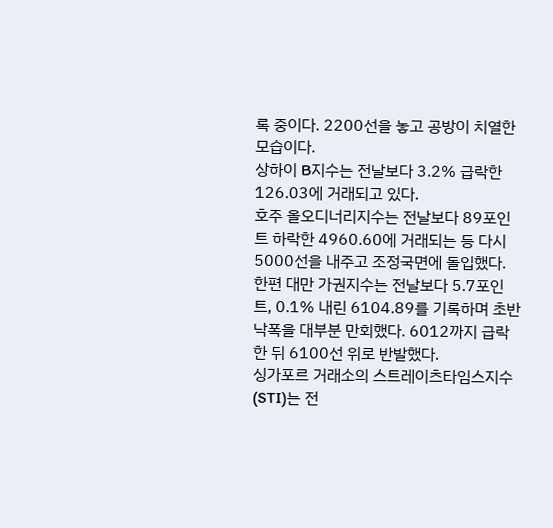록 중이다. 2200선을 놓고 공방이 치열한 모습이다.
상하이 B지수는 전날보다 3.2% 급락한 126.03에 거래되고 있다.
호주 올오디너리지수는 전날보다 89포인트 하락한 4960.60에 거래되는 등 다시 5000선을 내주고 조정국면에 돌입했다.
한편 대만 가권지수는 전날보다 5.7포인트, 0.1% 내린 6104.89를 기록하며 초반 낙폭을 대부분 만회했다. 6012까지 급락한 뒤 6100선 위로 반발했다.
싱가포르 거래소의 스트레이츠타임스지수(STI)는 전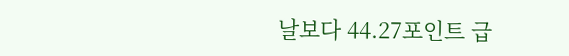날보다 44.27포인트 급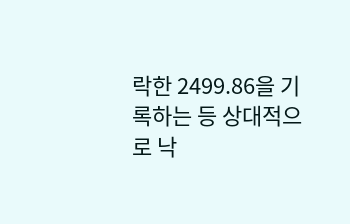락한 2499.86을 기록하는 등 상대적으로 낙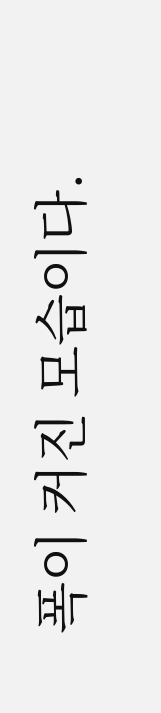폭이 커진 모습이다.